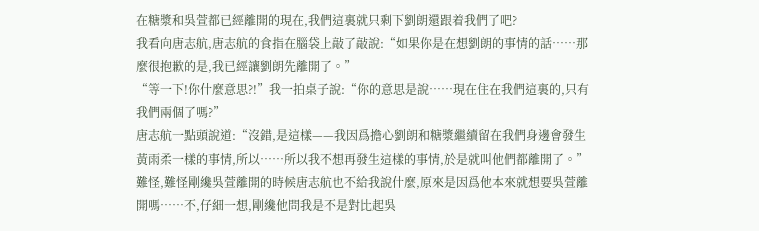在糖漿和吳萱都已經離開的現在,我們這裏就只剩下劉朗還跟着我們了吧?
我看向唐志航,唐志航的食指在腦袋上敲了敲說:“如果你是在想劉朗的事情的話……那麼很抱歉的是,我已經讓劉朗先離開了。”
“等一下!你什麼意思?!”我一拍桌子說:“你的意思是說……現在住在我們這裏的,只有我們兩個了嗎?”
唐志航一點頭說道:“沒錯,是這樣——我因爲擔心劉朗和糖漿繼續留在我們身邊會發生黃雨柔一樣的事情,所以……所以我不想再發生這樣的事情,於是就叫他們都離開了。”
難怪,難怪剛纔吳萱離開的時候唐志航也不給我說什麼,原來是因爲他本來就想要吳萱離開嗎……不,仔細一想,剛纔他問我是不是對比起吳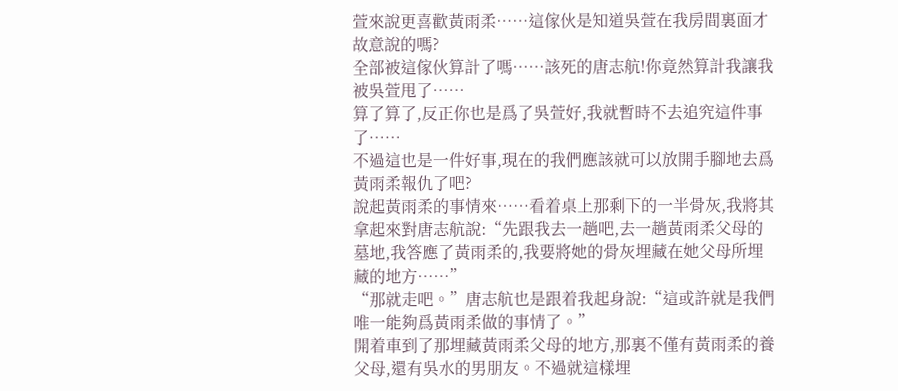萱來說更喜歡黃雨柔……這傢伙是知道吳萱在我房間裏面才故意說的嗎?
全部被這傢伙算計了嗎……該死的唐志航!你竟然算計我讓我被吳萱甩了……
算了算了,反正你也是爲了吳萱好,我就暫時不去追究這件事了……
不過這也是一件好事,現在的我們應該就可以放開手腳地去爲黃雨柔報仇了吧?
說起黃雨柔的事情來……看着桌上那剩下的一半骨灰,我將其拿起來對唐志航說:“先跟我去一趟吧,去一趟黃雨柔父母的墓地,我答應了黃雨柔的,我要將她的骨灰埋藏在她父母所埋藏的地方……”
“那就走吧。”唐志航也是跟着我起身說:“這或許就是我們唯一能夠爲黃雨柔做的事情了。”
開着車到了那埋藏黃雨柔父母的地方,那裏不僅有黃雨柔的養父母,還有吳水的男朋友。不過就這樣埋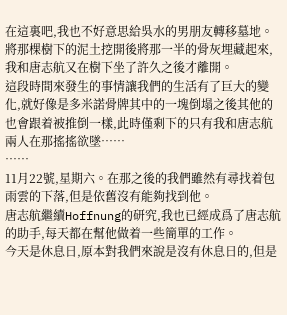在這裏吧,我也不好意思給吳水的男朋友轉移墓地。
將那棵樹下的泥土挖開後將那一半的骨灰埋藏起來,我和唐志航又在樹下坐了許久之後才離開。
這段時間來發生的事情讓我們的生活有了巨大的變化,就好像是多米諾骨牌其中的一塊倒塌之後其他的也會跟着被推倒一樣,此時僅剩下的只有我和唐志航兩人在那搖搖欲墜……
……
11月22號,星期六。在那之後的我們雖然有尋找着包雨雲的下落,但是依舊沒有能夠找到他。
唐志航繼續Hoffnung的研究,我也已經成爲了唐志航的助手,每天都在幫他做着一些簡單的工作。
今天是休息日,原本對我們來說是沒有休息日的,但是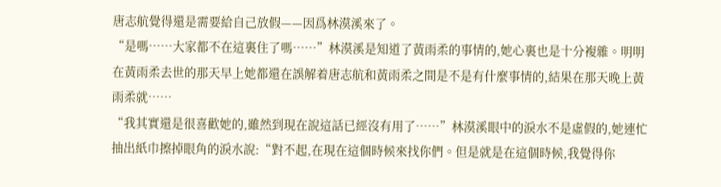唐志航覺得還是需要給自己放假——因爲林漠溪來了。
“是嗎……大家都不在這裏住了嗎……”林漠溪是知道了黃雨柔的事情的,她心裏也是十分複雜。明明在黃雨柔去世的那天早上她都還在誤解着唐志航和黃雨柔之間是不是有什麼事情的,結果在那天晚上黃雨柔就……
“我其實還是很喜歡她的,雖然到現在說這話已經沒有用了……”林漠溪眼中的淚水不是虛假的,她連忙抽出紙巾擦掉眼角的淚水說:“對不起,在現在這個時候來找你們。但是就是在這個時候,我覺得你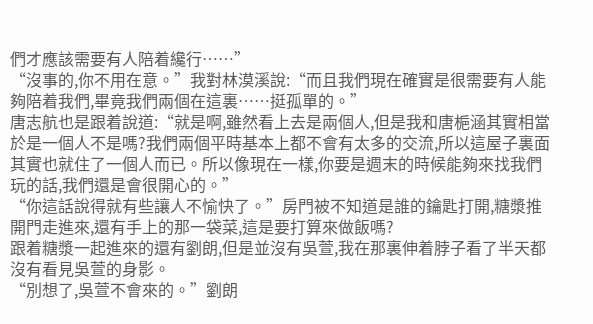們才應該需要有人陪着纔行……”
“沒事的,你不用在意。”我對林漠溪說:“而且我們現在確實是很需要有人能夠陪着我們,畢竟我們兩個在這裏……挺孤單的。”
唐志航也是跟着說道:“就是啊,雖然看上去是兩個人,但是我和唐梔涵其實相當於是一個人不是嗎?我們兩個平時基本上都不會有太多的交流,所以這屋子裏面其實也就住了一個人而已。所以像現在一樣,你要是週末的時候能夠來找我們玩的話,我們還是會很開心的。”
“你這話說得就有些讓人不愉快了。”房門被不知道是誰的鑰匙打開,糖漿推開門走進來,還有手上的那一袋菜,這是要打算來做飯嗎?
跟着糖漿一起進來的還有劉朗,但是並沒有吳萱,我在那裏伸着脖子看了半天都沒有看見吳萱的身影。
“別想了,吳萱不會來的。”劉朗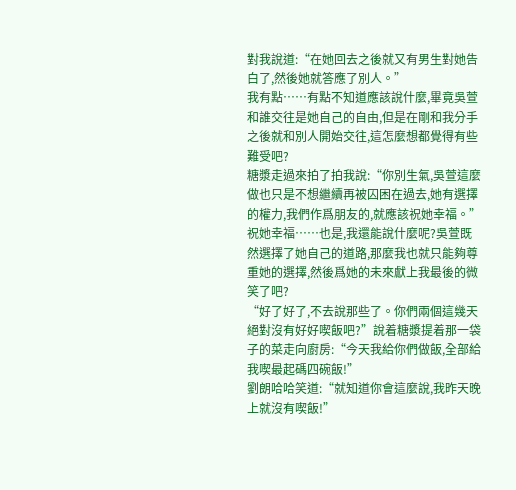對我說道:“在她回去之後就又有男生對她告白了,然後她就答應了別人。”
我有點……有點不知道應該說什麼,畢竟吳萱和誰交往是她自己的自由,但是在剛和我分手之後就和別人開始交往,這怎麼想都覺得有些難受吧?
糖漿走過來拍了拍我說:“你別生氣,吳萱這麼做也只是不想繼續再被囚困在過去,她有選擇的權力,我們作爲朋友的,就應該祝她幸福。”
祝她幸福……也是,我還能說什麼呢?吳萱既然選擇了她自己的道路,那麼我也就只能夠尊重她的選擇,然後爲她的未來獻上我最後的微笑了吧?
“好了好了,不去說那些了。你們兩個這幾天絕對沒有好好喫飯吧?”說着糖漿提着那一袋子的菜走向廚房:“今天我給你們做飯,全部給我喫最起碼四碗飯!”
劉朗哈哈笑道:“就知道你會這麼說,我昨天晚上就沒有喫飯!”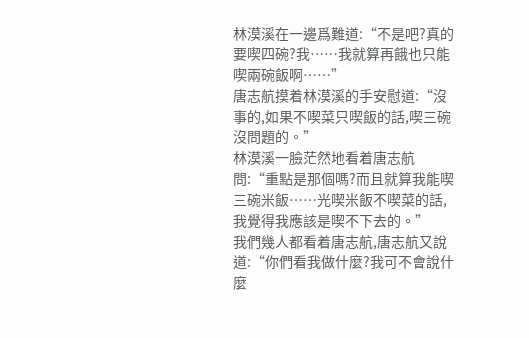林漠溪在一邊爲難道:“不是吧?真的要喫四碗?我……我就算再餓也只能喫兩碗飯啊……”
唐志航摸着林漠溪的手安慰道:“沒事的,如果不喫菜只喫飯的話,喫三碗沒問題的。”
林漠溪一臉茫然地看着唐志航問:“重點是那個嗎?而且就算我能喫三碗米飯……光喫米飯不喫菜的話,我覺得我應該是喫不下去的。”
我們幾人都看着唐志航,唐志航又說道:“你們看我做什麼?我可不會說什麼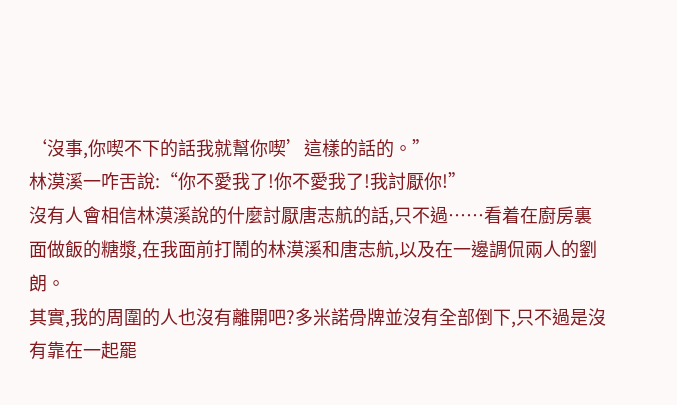‘沒事,你喫不下的話我就幫你喫’這樣的話的。”
林漠溪一咋舌說:“你不愛我了!你不愛我了!我討厭你!”
沒有人會相信林漠溪說的什麼討厭唐志航的話,只不過……看着在廚房裏面做飯的糖漿,在我面前打鬧的林漠溪和唐志航,以及在一邊調侃兩人的劉朗。
其實,我的周圍的人也沒有離開吧?多米諾骨牌並沒有全部倒下,只不過是沒有靠在一起罷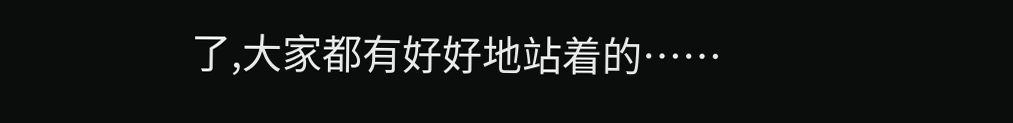了,大家都有好好地站着的……